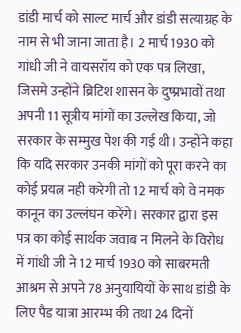डांडी मार्च को साल्ट मार्च और डांडी सत्याग्रह के नाम से भी जाना जाता है। 2 मार्च 1930 को गांधी जी ने वायसरॉय को एक पत्र लिखा, जिसमे उन्होंने ब्रिटिश शासन के दुष्प्रभावों तथा अपनी 11 सूत्रीय मांगों का उल्लेख किया, जो सरकार के सम्मुख पेश की गई थी। उन्होंने कहा कि यदि सरकार उनकी मांगों को पूरा करने का कोई प्रयत्न नही करेगी तो 12 मार्च को वे नमक कानून का उल्लंघन करेंगे। सरकार द्वारा इस पत्र का कोई सार्थक जवाब न मिलने के विरोध में गांधी जी ने 12 मार्च 1930 को साबरमती आश्रम से अपने 78 अनुयायियों के साथ डांडी के लिए पैड यात्रा आरम्भ की तथा 24 दिनों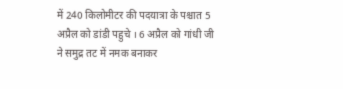में 240 किलोमीटर की पदयात्रा के पश्चात 5 अप्रैल को डांडी पहुचे । 6 अप्रैल को गांधी जी ने समुद्र तट में नमक बनाकर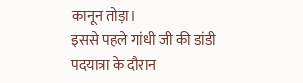कानून तोड़ा।
इससे पहले गांधी जी की डांडी पदयात्रा के दौरान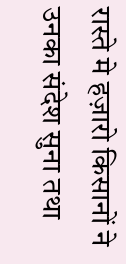रास्ते मे हज़ारो किसानों ने उनका संदेश सुना तथा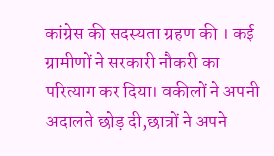कांग्रेस की सदस्यता ग्रहण की । कई ग्रामीणों ने सरकारी नौकरी का परित्याग कर दिया। वकीलों ने अपनी अदालते छोड़ दी,छात्रों ने अपने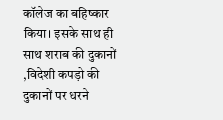कॉलेज का बहिष्कार किया। इसके साथ ही साथ शराब की दुकानों ,विदेशी कपड़ो की दुकानों पर धरने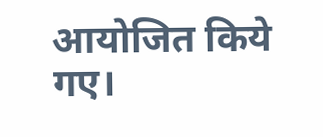आयोजित किये गए।